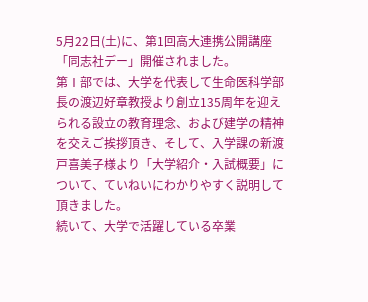5月22日(土)に、第1回高大連携公開講座 「同志社デー」開催されました。
第Ⅰ部では、大学を代表して生命医科学部長の渡辺好章教授より創立135周年を迎えられる設立の教育理念、および建学の精神を交えご挨拶頂き、そして、入学課の新渡戸喜美子様より「大学紹介・入試概要」について、ていねいにわかりやすく説明して頂きました。
続いて、大学で活躍している卒業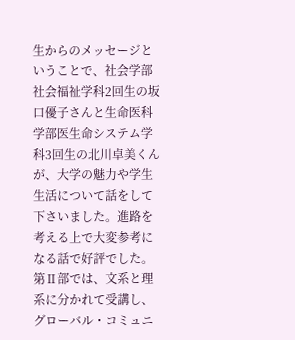生からのメッセージということで、社会学部社会福祉学科2回生の坂口優子さんと生命医科学部医生命システム学科3回生の北川卓美くんが、大学の魅力や学生生活について話をして下さいました。進路を考える上で大変参考になる話で好評でした。
第Ⅱ部では、文系と理系に分かれて受講し、グローバル・コミュニ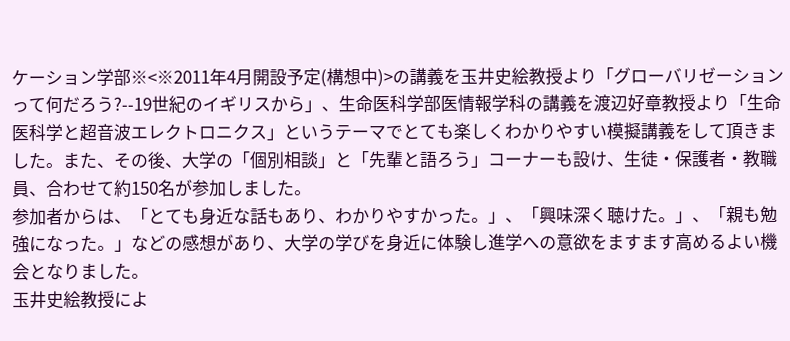ケーション学部※<※2011年4月開設予定(構想中)>の講義を玉井史絵教授より「グローバリゼーションって何だろう?--19世紀のイギリスから」、生命医科学部医情報学科の講義を渡辺好章教授より「生命医科学と超音波エレクトロニクス」というテーマでとても楽しくわかりやすい模擬講義をして頂きました。また、その後、大学の「個別相談」と「先輩と語ろう」コーナーも設け、生徒・保護者・教職員、合わせて約150名が参加しました。
参加者からは、「とても身近な話もあり、わかりやすかった。」、「興味深く聴けた。」、「親も勉強になった。」などの感想があり、大学の学びを身近に体験し進学への意欲をますます高めるよい機会となりました。
玉井史絵教授によ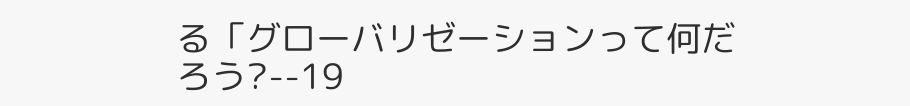る「グローバリゼーションって何だろう?--19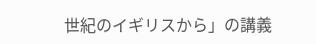世紀のイギリスから」の講義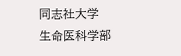同志社大学 生命医科学部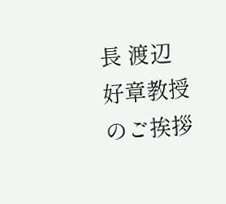長 渡辺好章教授のご挨拶